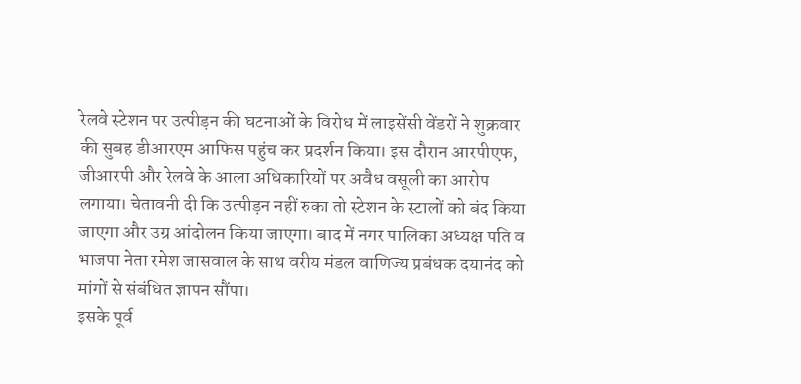रेलवे स्टेशन पर उत्पीड़न की घटनाओं के विरोध में लाइसेंसी वेंडरों ने शुक्रवार की सुबह डीआरएम आफिस पहुंच कर प्रदर्शन किया। इस दौरान आरपीएफ, जीआरपी और रेलवे के आला अधिकारियों पर अवैध वसूली का आरोप लगाया। चेतावनी दी कि उत्पीड़न नहीं रुका तो स्टेशन के स्टालों को बंद किया जाएगा और उग्र आंदोलन किया जाएगा। बाद में नगर पालिका अध्यक्ष पति व भाजपा नेता रमेश जासवाल के साथ वरीय मंडल वाणिज्य प्रबंधक दयानंद को मांगों से संबंधित ज्ञापन सौंपा।
इसके पूर्व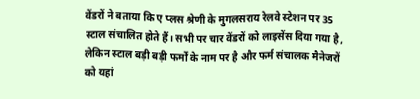वेंडरों ने बताया कि ए प्लस श्रेणी के मुगलसराय रेलवे स्टेशन पर 35 स्टाल संचालित होते हैं। सभी पर चार वेंडरों को लाइसेंस दिया गया है, लेकिन स्टाल बड़ी बड़ी फर्मों के नाम पर है और फर्म संचालक मैनेजरों को यहां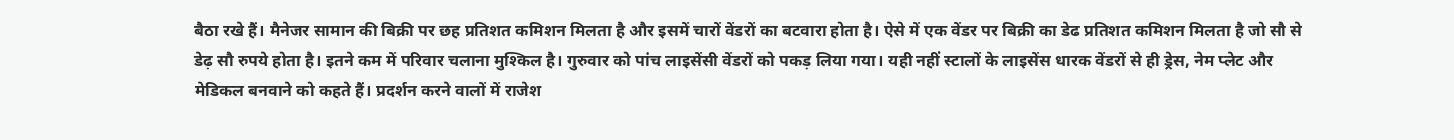बैठा रखे हैं। मैनेजर सामान की बिक्री पर छह प्रतिशत कमिशन मिलता है और इसमें चारों वेंडरों का बटवारा होता है। ऐसे में एक वेंडर पर बिक्री का डेढ प्रतिशत कमिशन मिलता है जो सौ से डेढ़ सौ रुपये होता है। इतने कम में परिवार चलाना मुश्किल है। गुरुवार को पांच लाइसेंसी वेंडरों को पकड़ लिया गया। यही नहीं स्टालों के लाइसेंस धारक वेंडरों से ही ड्रेस, नेम प्लेट और मेडिकल बनवाने को कहते हैं। प्रदर्शन करने वालों में राजेश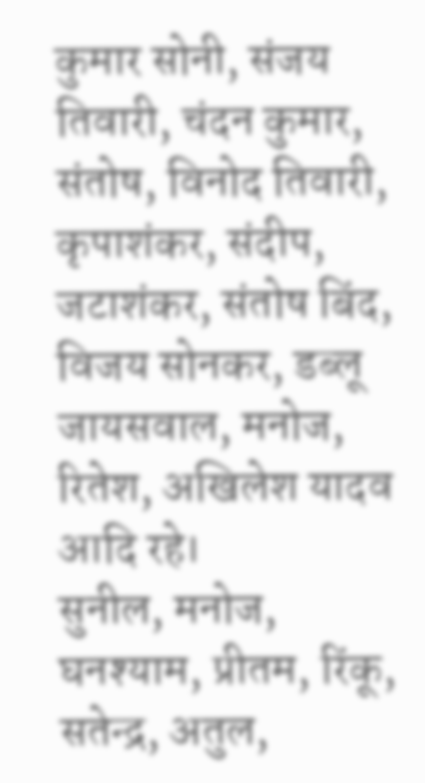कुमार सोनी, संजय तिवारी, चंदन कुमार, संतोष, विनोद तिवारी, कृपाशंकर, संदीप, जटाशंकर, संतोष बिंद, विजय सोनकर, डब्लू जायसवाल, मनोज, रितेश, अखिलेश यादव आदि रहे।
सुनील, मनोज, घनश्याम, प्रीतम, रिंकू, सतेन्द्र, अतुल,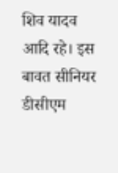शिव यादव आदि रहे। इस बावत सीनियर डीसीएम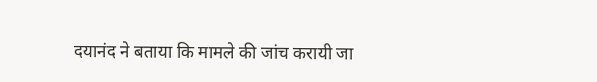दयानंद ने बताया कि मामले की जांच करायी जा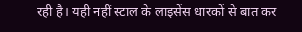रही है। यही नहीं स्टाल के लाइसेंस धारकों से बात कर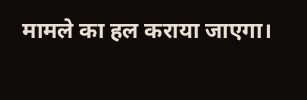मामले का हल कराया जाएगा।